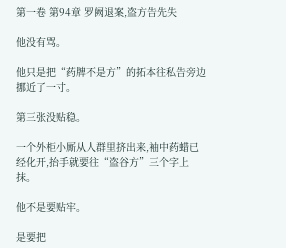第一卷 第94章 罗阙退案,盗方告先失

他没有骂。

他只是把“药牌不是方”的拓本往私告旁边挪近了一寸。

第三张没贴稳。

一个外柜小厮从人群里挤出来,袖中药蜡已经化开,抬手就要往“盗谷方”三个字上抹。

他不是要贴牢。

是要把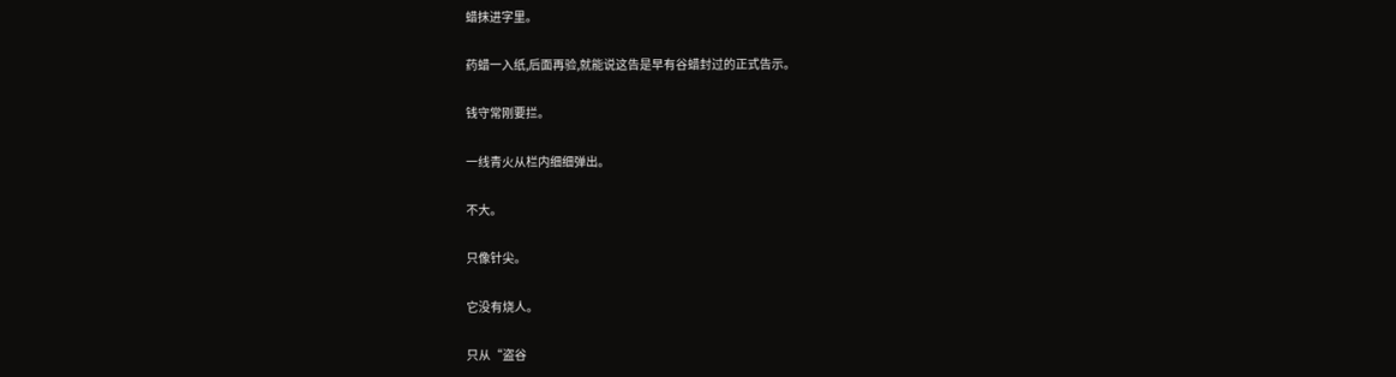蜡抹进字里。

药蜡一入纸,后面再验,就能说这告是早有谷蜡封过的正式告示。

钱守常刚要拦。

一线青火从栏内细细弹出。

不大。

只像针尖。

它没有烧人。

只从“盗谷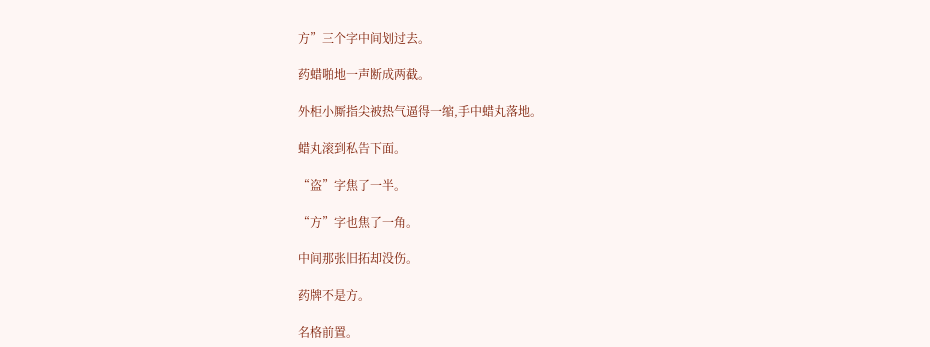方”三个字中间划过去。

药蜡啪地一声断成两截。

外柜小厮指尖被热气逼得一缩,手中蜡丸落地。

蜡丸滚到私告下面。

“盗”字焦了一半。

“方”字也焦了一角。

中间那张旧拓却没伤。

药牌不是方。

名格前置。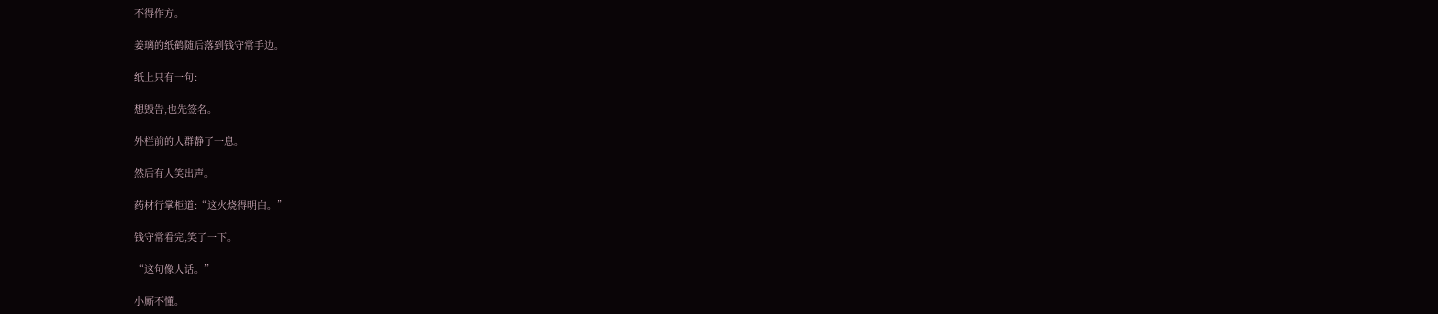不得作方。

姜璃的纸鹤随后落到钱守常手边。

纸上只有一句:

想毁告,也先签名。

外栏前的人群静了一息。

然后有人笑出声。

药材行掌柜道:“这火烧得明白。”

钱守常看完,笑了一下。

“这句像人话。”

小厮不懂。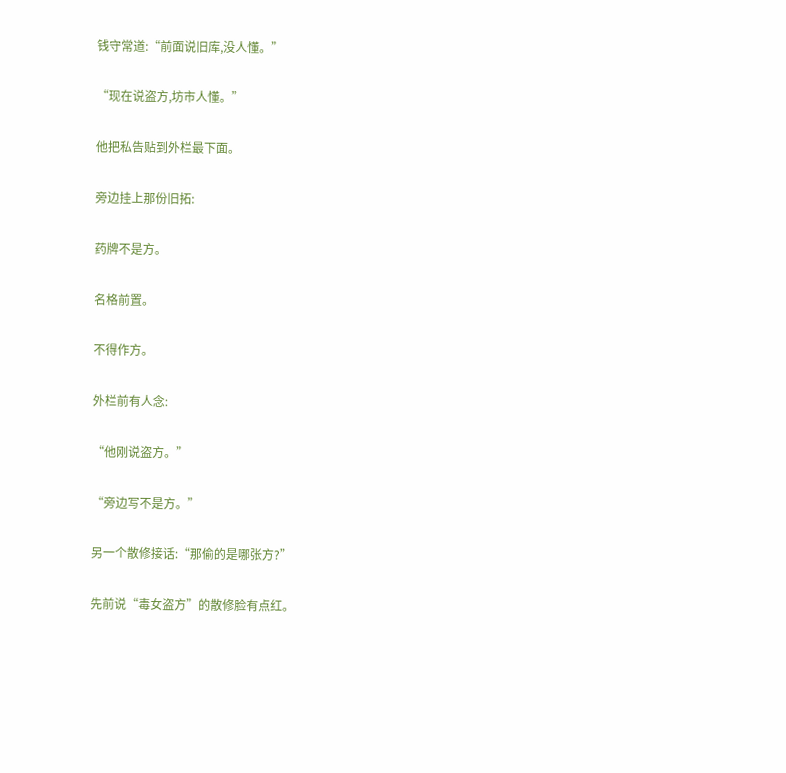钱守常道:“前面说旧库,没人懂。”

“现在说盗方,坊市人懂。”

他把私告贴到外栏最下面。

旁边挂上那份旧拓:

药牌不是方。

名格前置。

不得作方。

外栏前有人念:

“他刚说盗方。”

“旁边写不是方。”

另一个散修接话:“那偷的是哪张方?”

先前说“毒女盗方”的散修脸有点红。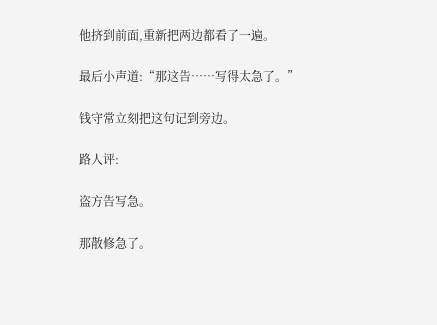他挤到前面,重新把两边都看了一遍。

最后小声道:“那这告……写得太急了。”

钱守常立刻把这句记到旁边。

路人评:

盗方告写急。

那散修急了。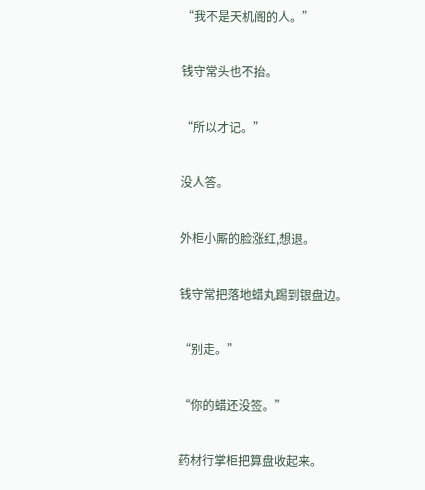“我不是天机阁的人。”

钱守常头也不抬。

“所以才记。”

没人答。

外柜小厮的脸涨红,想退。

钱守常把落地蜡丸踢到银盘边。

“别走。”

“你的蜡还没签。”

药材行掌柜把算盘收起来。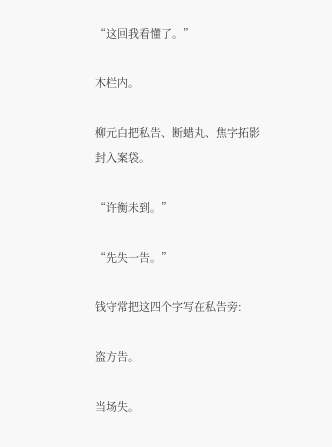“这回我看懂了。”

木栏内。

柳元白把私告、断蜡丸、焦字拓影封入案袋。

“许衡未到。”

“先失一告。”

钱守常把这四个字写在私告旁:

盗方告。

当场失。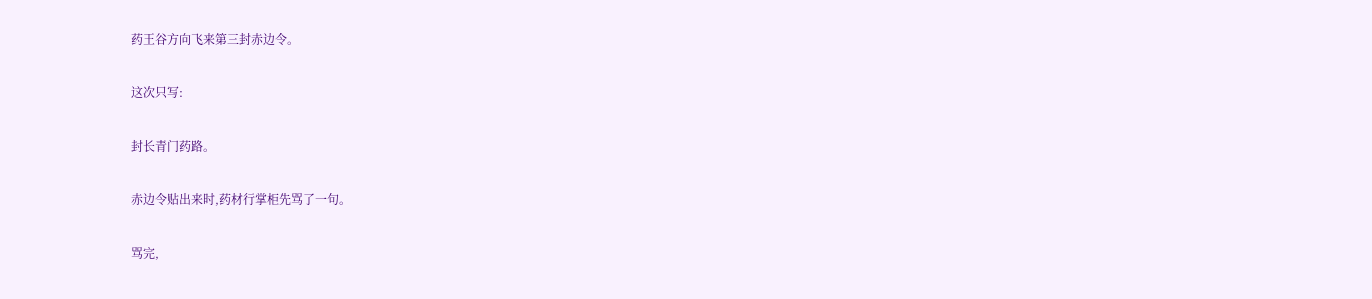药王谷方向飞来第三封赤边令。

这次只写:

封长青门药路。

赤边令贴出来时,药材行掌柜先骂了一句。

骂完,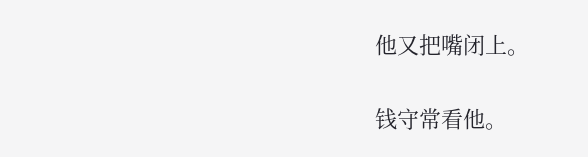他又把嘴闭上。

钱守常看他。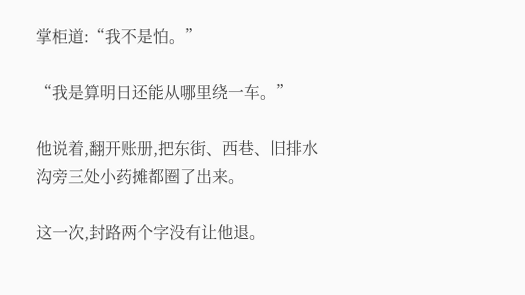掌柜道:“我不是怕。”

“我是算明日还能从哪里绕一车。”

他说着,翻开账册,把东街、西巷、旧排水沟旁三处小药摊都圈了出来。

这一次,封路两个字没有让他退。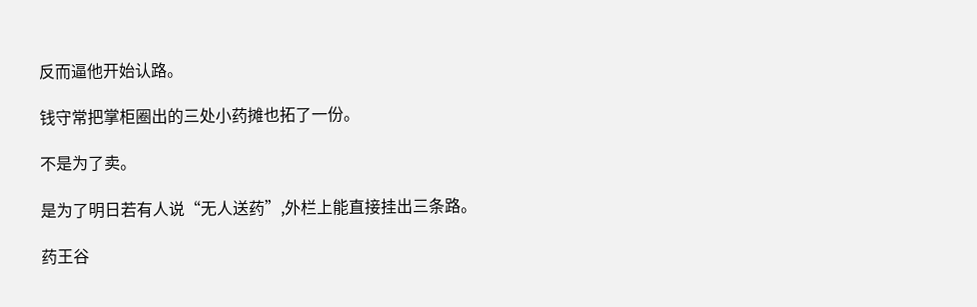反而逼他开始认路。

钱守常把掌柜圈出的三处小药摊也拓了一份。

不是为了卖。

是为了明日若有人说“无人送药”,外栏上能直接挂出三条路。

药王谷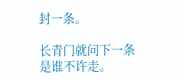封一条。

长青门就问下一条是谁不许走。